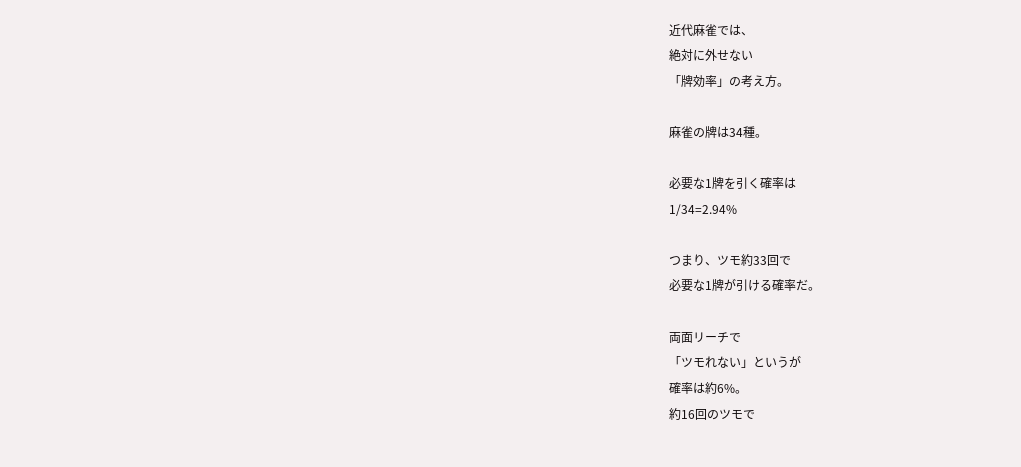近代麻雀では、
絶対に外せない
「牌効率」の考え方。

麻雀の牌は34種。

必要な1牌を引く確率は
1/34=2.94%

つまり、ツモ約33回で
必要な1牌が引ける確率だ。

両面リーチで
「ツモれない」というが
確率は約6%。
約16回のツモで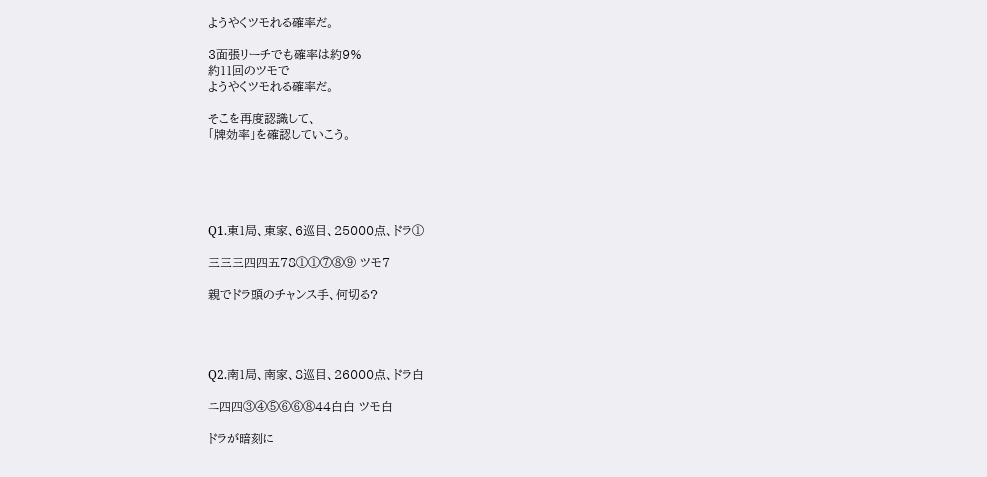ようやくツモれる確率だ。

3面張リーチでも確率は約9%
約11回のツモで
ようやくツモれる確率だ。

そこを再度認識して、
「牌効率」を確認していこう。





Q1.東1局、東家、6巡目、25000点、ドラ①

三三三四四五78①①⑦⑧⑨ ツモ7

親でドラ頭のチャンス手、何切る?




Q2.南1局、南家、8巡目、26000点、ドラ白

ニ四四③④⑤⑥⑥⑧44白白 ツモ白

ドラが暗刻に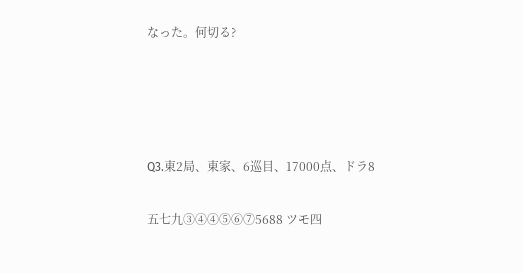なった。何切る?




Q3.東2局、東家、6巡目、17000点、ドラ8

五七九③④④⑤⑥⑦5688 ツモ四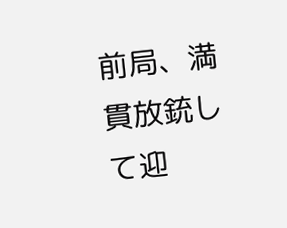前局、満貫放銃して迎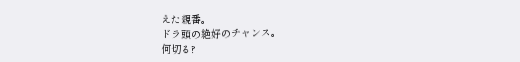えた親番。
ドラ頭の絶好のチャンス。
何切る?